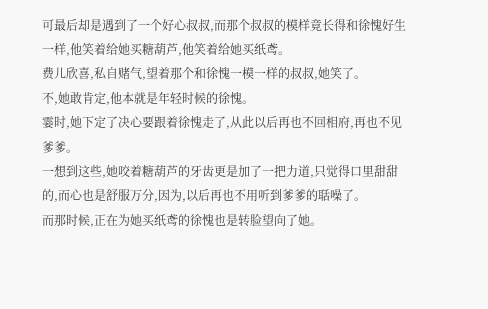可最后却是遇到了一个好心叔叔,而那个叔叔的模样竟长得和徐愧好生一样,他笑着给她买糖葫芦,他笑着给她买纸鸢。
费儿欣喜,私自赌气,望着那个和徐愧一模一样的叔叔,她笑了。
不,她敢肯定,他本就是年轻时候的徐愧。
霎时,她下定了决心要跟着徐愧走了,从此以后再也不回相府,再也不见爹爹。
一想到这些,她咬着糖葫芦的牙齿更是加了一把力道,只觉得口里甜甜的,而心也是舒服万分,因为,以后再也不用听到爹爹的聒噪了。
而那时候,正在为她买纸鸢的徐愧也是转脸望向了她。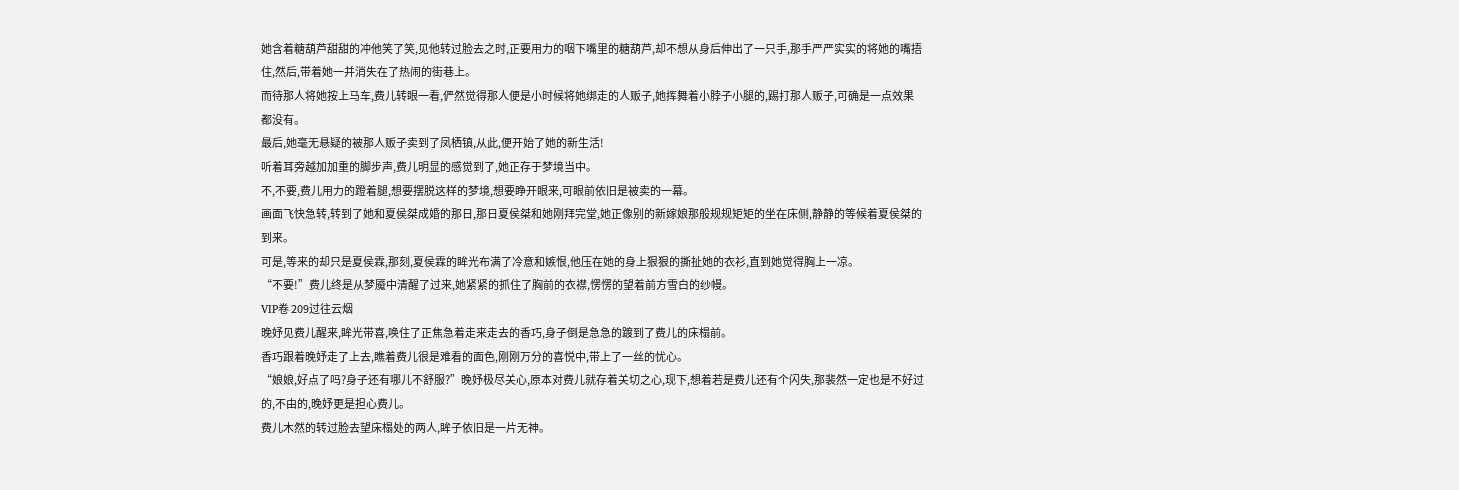她含着糖葫芦甜甜的冲他笑了笑,见他转过脸去之时,正要用力的咽下嘴里的糖葫芦,却不想从身后伸出了一只手,那手严严实实的将她的嘴捂住,然后,带着她一并消失在了热闹的街巷上。
而待那人将她按上马车,费儿转眼一看,俨然觉得那人便是小时候将她绑走的人贩子,她挥舞着小脖子小腿的,踢打那人贩子,可确是一点效果都没有。
最后,她毫无悬疑的被那人贩子卖到了凤栖镇,从此,便开始了她的新生活!
听着耳旁越加加重的脚步声,费儿明显的感觉到了,她正存于梦境当中。
不,不要,费儿用力的蹬着腿,想要摆脱这样的梦境,想要睁开眼来,可眼前依旧是被卖的一幕。
画面飞快急转,转到了她和夏侯桀成婚的那日,那日夏侯桀和她刚拜完堂,她正像别的新嫁娘那般规规矩矩的坐在床侧,静静的等候着夏侯桀的到来。
可是,等来的却只是夏侯霖,那刻,夏侯霖的眸光布满了冷意和嫉恨,他压在她的身上狠狠的撕扯她的衣衫,直到她觉得胸上一凉。
“不要!”费儿终是从梦魇中清醒了过来,她紧紧的抓住了胸前的衣襟,愣愣的望着前方雪白的纱幔。
VIP卷 209过往云烟
晚妤见费儿醒来,眸光带喜,唤住了正焦急着走来走去的香巧,身子倒是急急的踱到了费儿的床榻前。
香巧跟着晚妤走了上去,瞧着费儿很是难看的面色,刚刚万分的喜悦中,带上了一丝的忧心。
“娘娘,好点了吗?身子还有哪儿不舒服?”晚妤极尽关心,原本对费儿就存着关切之心,现下,想着若是费儿还有个闪失,那裴然一定也是不好过的,不由的,晚妤更是担心费儿。
费儿木然的转过脸去望床榻处的两人,眸子依旧是一片无神。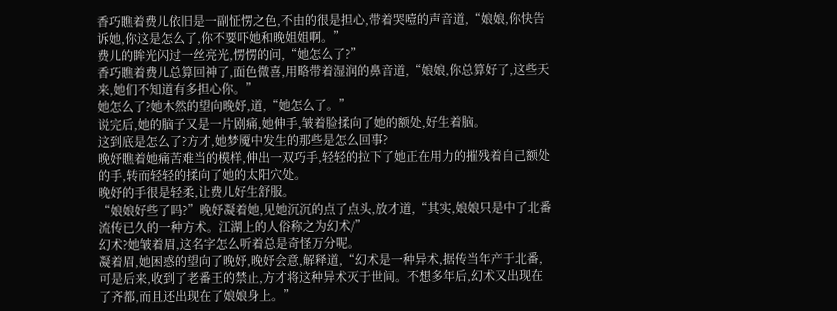香巧瞧着费儿依旧是一副怔愣之色,不由的很是担心,带着哭噎的声音道,“娘娘,你快告诉她,你这是怎么了,你不要吓她和晚姐姐啊。”
费儿的眸光闪过一丝亮光,愣愣的问,“她怎么了?”
香巧瞧着费儿总算回神了,面色微喜,用略带着湿润的鼻音道,“娘娘,你总算好了,这些天来,她们不知道有多担心你。”
她怎么了?她木然的望向晚妤,道,“她怎么了。”
说完后,她的脑子又是一片剧痛,她伸手,皱着脸揉向了她的额处,好生着脑。
这到底是怎么了?方才,她梦魇中发生的那些是怎么回事?
晚妤瞧着她痛苦难当的模样,伸出一双巧手,轻轻的拉下了她正在用力的摧残着自己额处的手,转而轻轻的揉向了她的太阳穴处。
晚妤的手很是轻柔,让费儿好生舒服。
“娘娘好些了吗?”晚妤凝着她,见她沉沉的点了点头,放才道,“其实,娘娘只是中了北番流传已久的一种方术。江湖上的人俗称之为幻术/”
幻术?她皱着眉,这名字怎么听着总是奇怪万分呢。
凝着眉,她困惑的望向了晚妤,晚妤会意,解释道,“幻术是一种异术,据传当年产于北番,可是后来,收到了老番王的禁止,方才将这种异术灭于世间。不想多年后,幻术又出现在了齐都,而且还出现在了娘娘身上。”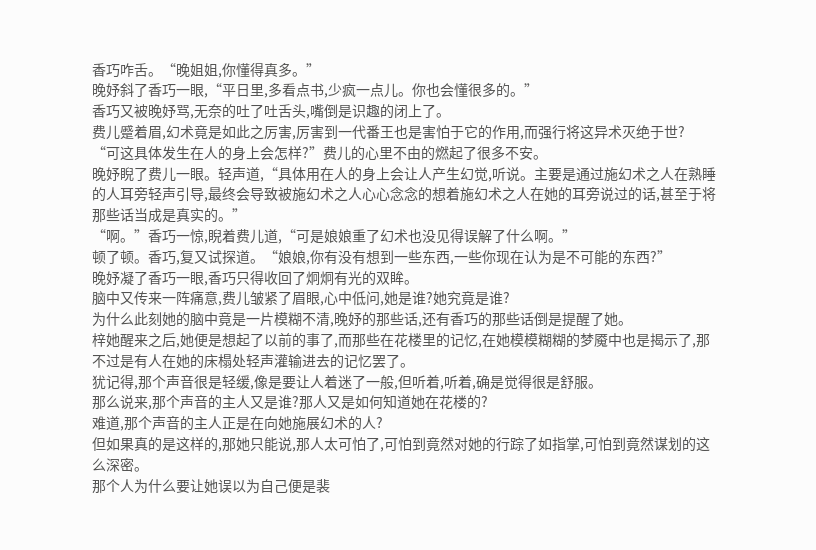香巧咋舌。“晚姐姐,你懂得真多。”
晚妤斜了香巧一眼,“平日里,多看点书,少疯一点儿。你也会懂很多的。”
香巧又被晚妤骂,无奈的吐了吐舌头,嘴倒是识趣的闭上了。
费儿蹙着眉,幻术竟是如此之厉害,厉害到一代番王也是害怕于它的作用,而强行将这异术灭绝于世?
“可这具体发生在人的身上会怎样?”费儿的心里不由的燃起了很多不安。
晚妤睨了费儿一眼。轻声道,“具体用在人的身上会让人产生幻觉,听说。主要是通过施幻术之人在熟睡的人耳旁轻声引导,最终会导致被施幻术之人心心念念的想着施幻术之人在她的耳旁说过的话,甚至于将那些话当成是真实的。”
“啊。”香巧一惊,睨着费儿道,“可是娘娘重了幻术也没见得误解了什么啊。”
顿了顿。香巧,复又试探道。“娘娘,你有没有想到一些东西,一些你现在认为是不可能的东西?”
晚妤凝了香巧一眼,香巧只得收回了炯炯有光的双眸。
脑中又传来一阵痛意,费儿皱紧了眉眼,心中低问,她是谁?她究竟是谁?
为什么此刻她的脑中竟是一片模糊不清,晚妤的那些话,还有香巧的那些话倒是提醒了她。
梓她醒来之后,她便是想起了以前的事了,而那些在花楼里的记忆,在她模模糊糊的梦魇中也是揭示了,那不过是有人在她的床榻处轻声灌输进去的记忆罢了。
犹记得,那个声音很是轻缓,像是要让人着迷了一般,但听着,听着,确是觉得很是舒服。
那么说来,那个声音的主人又是谁?那人又是如何知道她在花楼的?
难道,那个声音的主人正是在向她施展幻术的人?
但如果真的是这样的,那她只能说,那人太可怕了,可怕到竟然对她的行踪了如指掌,可怕到竟然谋划的这么深密。
那个人为什么要让她误以为自己便是裴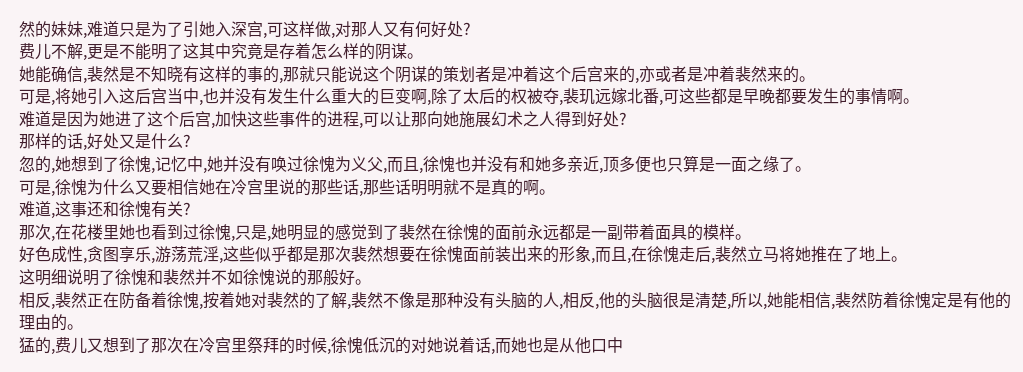然的妹妹,难道只是为了引她入深宫,可这样做,对那人又有何好处?
费儿不解,更是不能明了这其中究竟是存着怎么样的阴谋。
她能确信,裴然是不知晓有这样的事的,那就只能说这个阴谋的策划者是冲着这个后宫来的,亦或者是冲着裴然来的。
可是,将她引入这后宫当中,也并没有发生什么重大的巨变啊,除了太后的权被夺,裴玑远嫁北番,可这些都是早晚都要发生的事情啊。
难道是因为她进了这个后宫,加快这些事件的进程,可以让那向她施展幻术之人得到好处?
那样的话,好处又是什么?
忽的,她想到了徐愧,记忆中,她并没有唤过徐愧为义父,而且,徐愧也并没有和她多亲近,顶多便也只算是一面之缘了。
可是,徐愧为什么又要相信她在冷宫里说的那些话,那些话明明就不是真的啊。
难道,这事还和徐愧有关?
那次,在花楼里她也看到过徐愧,只是,她明显的感觉到了裴然在徐愧的面前永远都是一副带着面具的模样。
好色成性,贪图享乐,游荡荒淫,这些似乎都是那次裴然想要在徐愧面前装出来的形象,而且,在徐愧走后,裴然立马将她推在了地上。
这明细说明了徐愧和裴然并不如徐愧说的那般好。
相反,裴然正在防备着徐愧,按着她对裴然的了解,裴然不像是那种没有头脑的人,相反,他的头脑很是清楚,所以,她能相信,裴然防着徐愧定是有他的理由的。
猛的,费儿又想到了那次在冷宫里祭拜的时候,徐愧低沉的对她说着话,而她也是从他口中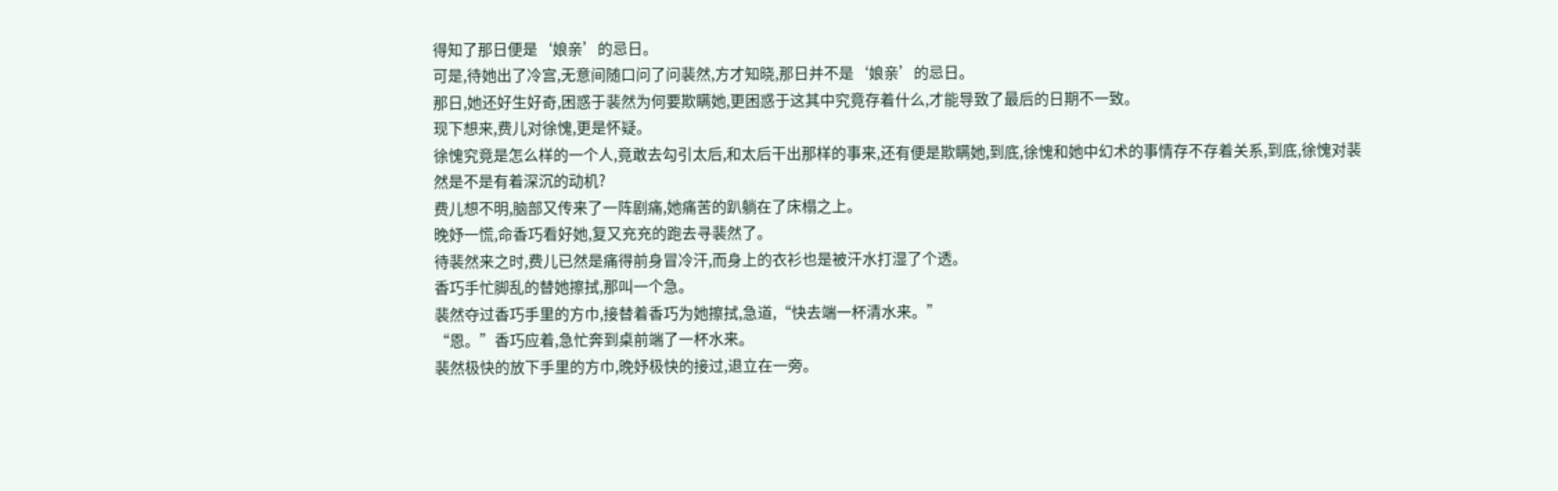得知了那日便是‘娘亲’的忌日。
可是,待她出了冷宫,无意间随口问了问裴然,方才知晓,那日并不是‘娘亲’的忌日。
那日,她还好生好奇,困惑于裴然为何要欺瞒她,更困惑于这其中究竟存着什么,才能导致了最后的日期不一致。
现下想来,费儿对徐愧,更是怀疑。
徐愧究竟是怎么样的一个人,竟敢去勾引太后,和太后干出那样的事来,还有便是欺瞒她,到底,徐愧和她中幻术的事情存不存着关系,到底,徐愧对裴然是不是有着深沉的动机?
费儿想不明,脑部又传来了一阵剧痛,她痛苦的趴躺在了床榻之上。
晚妤一慌,命香巧看好她,复又充充的跑去寻裴然了。
待裴然来之时,费儿已然是痛得前身冒冷汗,而身上的衣衫也是被汗水打湿了个透。
香巧手忙脚乱的替她擦拭,那叫一个急。
裴然夺过香巧手里的方巾,接替着香巧为她擦拭,急道,“快去端一杯清水来。”
“恩。”香巧应着,急忙奔到桌前端了一杯水来。
裴然极快的放下手里的方巾,晚妤极快的接过,退立在一旁。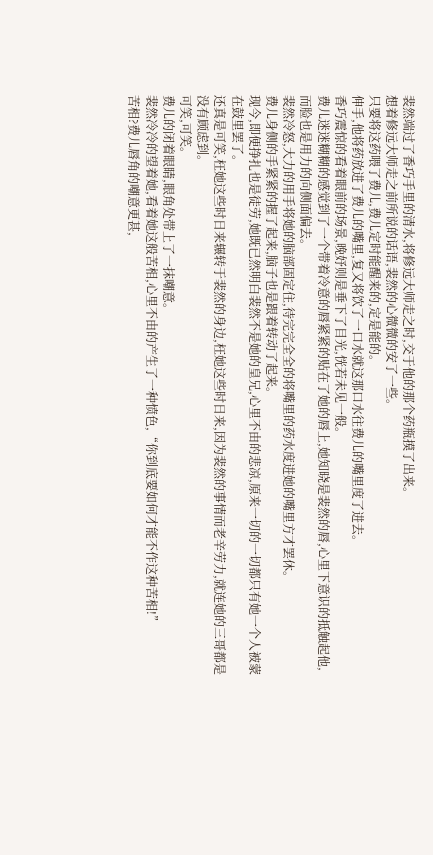裴然端过了香巧手里的清水,将修远大师走之时,交于他的那个药瓶摸了出来。
想着修远大师走之前所说的话语,裴然的心微微的安了一些。
只要将这药喂了费儿,费儿定时能醒来的,定是能的。
伸手,他将药放进了费儿的嘴里,复又将饮了一口水就这那口水往费儿的嘴里度了进去。
香巧震惊的看着眼前的场景,晚妤则是垂下了目光,恍若未见一般。
费儿迷迷糊糊的感觉到了一个带着冷意的唇紧紧的贴在了她的唇上,她知晓是裴然的唇,心里下意识的抵触起他,而脸也是用力的向侧面偏去。
裴然冷怒,大力的用手将她的脑部固定住,待完完全全的将嘴里的药水度进她的嘴里方才罢休。
费儿身侧的手紧紧的握了起来,脑子也是跟着转动了起来。
现今,即便挣扎也是徒劳,她既已然明白裴然不是她的皇兄,心里不由的悲凉,原来一切的一切都只有她一个人被蒙在鼓里罢了。
还真是可笑,枉她这些时日来辗转于裴然的身边,枉她这些时日来,因为裴然的事情而老辛劳力,就连她的三哥都是没有顾虑到。
可笑,可笑。
费儿的闭着眼睛,眼角处带上了一抹嘲意。
裴然冷冷的望着她,看着她这般苦相,心里不由的产生了一种愤色,“你到底要如何才能不作这种苦相!”
苦相?费儿唇角的嘲意更甚,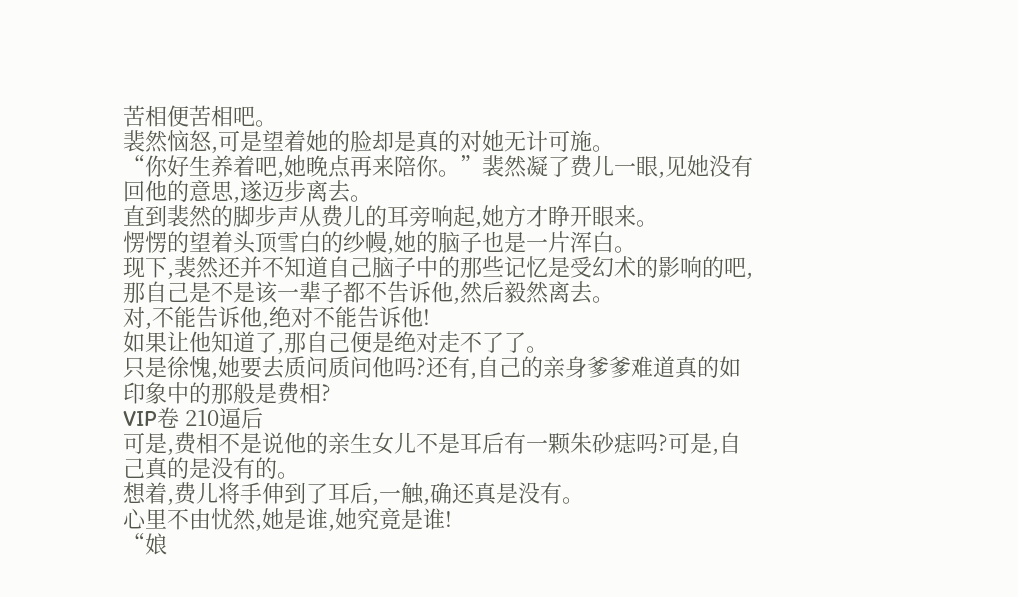苦相便苦相吧。
裴然恼怒,可是望着她的脸却是真的对她无计可施。
“你好生养着吧,她晚点再来陪你。”裴然凝了费儿一眼,见她没有回他的意思,遂迈步离去。
直到裴然的脚步声从费儿的耳旁响起,她方才睁开眼来。
愣愣的望着头顶雪白的纱幔,她的脑子也是一片浑白。
现下,裴然还并不知道自己脑子中的那些记忆是受幻术的影响的吧,那自己是不是该一辈子都不告诉他,然后毅然离去。
对,不能告诉他,绝对不能告诉他!
如果让他知道了,那自己便是绝对走不了了。
只是徐愧,她要去质问质问他吗?还有,自己的亲身爹爹难道真的如印象中的那般是费相?
VIP卷 210逼后
可是,费相不是说他的亲生女儿不是耳后有一颗朱砂痣吗?可是,自己真的是没有的。
想着,费儿将手伸到了耳后,一触,确还真是没有。
心里不由忧然,她是谁,她究竟是谁!
“娘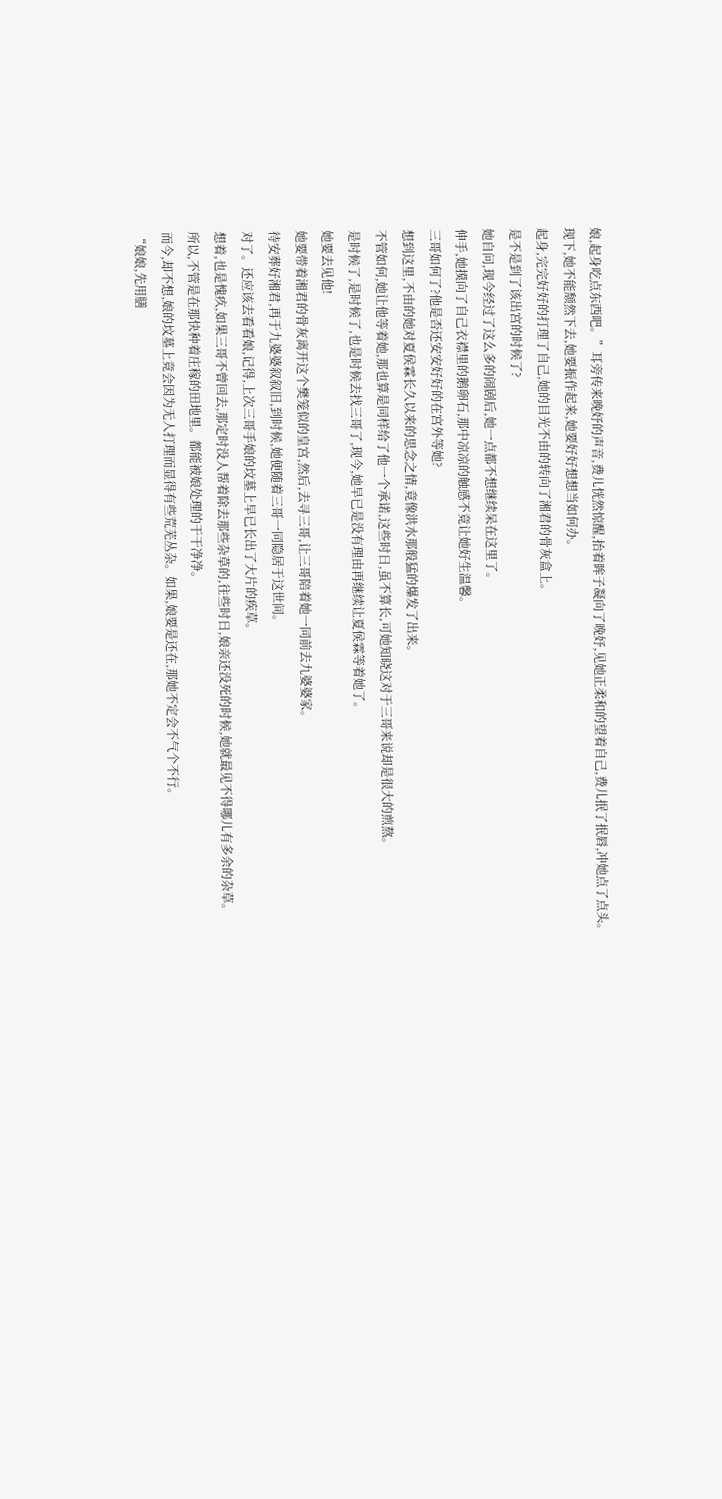娘,起身吃点东西吧。”耳旁传来晚妤的声音,费儿恍然惊醒,抬着眸子凝向了晚妤,见她正柔和的望着自己,费儿抿了抿唇,冲她点了点头。
现下,她不能颓然下去,她要振作起来,她要好好想想当如何办。
起身,完完好好的打理了自己,她的目光不由的转向了湘君的骨灰盒上。
是不是到了该出宫的时候了?
她自问,现今经过了这么多的闹剧后,她一点都不想继续呆在这里了。
伸手,她摸向了自己衣襟里的鹅卵石,那中凉凉的触感不竟让她好生温馨。
三哥如何了?他是否还安安好好的在宫外等她?
想到这里,不由的她对夏侯霖长久以来的思念之情,竟像洪水那般猛的爆发了出来。
不管如何,她让他等着她,那也算是同样给了他一个承诺,这些时日,虽不算长,可她知晓这对于三哥来说却是很大的煎熬。
是时候了,是时候了,也是时候去找三哥了,现今,她早已是没有理由再继续让夏侯霖等着她了。
她要去见他!
她要带着湘君的骨灰离开这个樊笼似的皇宫,然后,去寻三哥,让三哥陪着她一同前去九婆婆家。
待安葬好湘君,再于九婆婆叙叙旧,到时候,她便随着三哥一同隐居于这世间。
对了。还应该去看看娘,记得,上次三哥手娘的坟墓上早已长出了大片的疾草。
想着,也是愧疚,如果三哥不曾回去,那定时没人帮着除去那些杂草的,往些时日,娘亲还没死的时候,她就最见不得哪儿有多余的杂草。
所以,不管是在那快种着庄稼的田地里。都能被娘处理的干干净净。
而今,却不想,娘的坟墓上竟会因为无人打理而显得有些荒芜丛杂。如果,娘要是还在,那她不定会不气个不行。
“娘娘,先用膳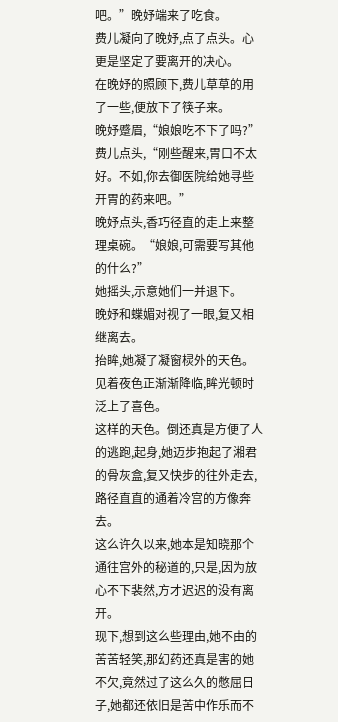吧。”晚妤端来了吃食。
费儿凝向了晚妤,点了点头。心更是坚定了要离开的决心。
在晚妤的照顾下,费儿草草的用了一些,便放下了筷子来。
晚妤蹙眉,“娘娘吃不下了吗?”
费儿点头,“刚些醒来,胃口不太好。不如,你去御医院给她寻些开胃的药来吧。”
晚妤点头,香巧径直的走上来整理桌碗。“娘娘,可需要写其他的什么?”
她摇头,示意她们一并退下。
晚妤和蝶媚对视了一眼,复又相继离去。
抬眸,她凝了凝窗棂外的天色。见着夜色正渐渐降临,眸光顿时泛上了喜色。
这样的天色。倒还真是方便了人的逃跑,起身,她迈步抱起了湘君的骨灰盒,复又快步的往外走去,路径直直的通着冷宫的方像奔去。
这么许久以来,她本是知晓那个通往宫外的秘道的,只是,因为放心不下裴然,方才迟迟的没有离开。
现下,想到这么些理由,她不由的苦苦轻笑,那幻药还真是害的她不欠,竟然过了这么久的憋屈日子,她都还依旧是苦中作乐而不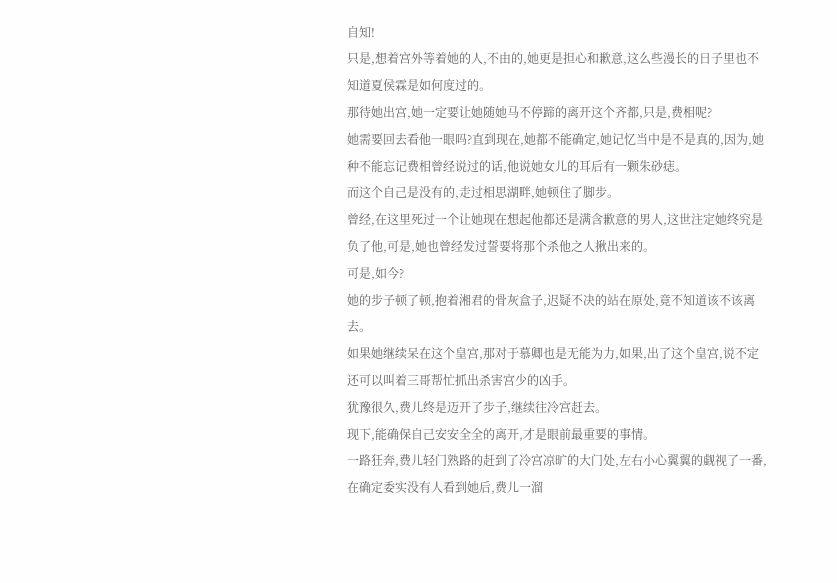自知!
只是,想着宫外等着她的人,不由的,她更是担心和歉意,这么些漫长的日子里也不知道夏侯霖是如何度过的。
那待她出宫,她一定要让她随她马不停蹄的离开这个齐都,只是,费相呢?
她需要回去看他一眼吗?直到现在,她都不能确定,她记忆当中是不是真的,因为,她种不能忘记费相曾经说过的话,他说她女儿的耳后有一颗朱砂痣。
而这个自己是没有的,走过相思湖畔,她顿住了脚步。
曾经,在这里死过一个让她现在想起他都还是满含歉意的男人,这世注定她终究是负了他,可是,她也曾经发过誓要将那个杀他之人揪出来的。
可是,如今?
她的步子顿了顿,抱着湘君的骨灰盒子,迟疑不决的站在原处,竟不知道该不该离去。
如果她继续呆在这个皇宫,那对于慕卿也是无能为力,如果,出了这个皇宫,说不定还可以叫着三哥帮忙抓出杀害宫少的凶手。
犹豫很久,费儿终是迈开了步子,继续往冷宫赶去。
现下,能确保自己安安全全的离开,才是眼前最重要的事情。
一路狂奔,费儿轻门熟路的赶到了冷宫凉旷的大门处,左右小心翼翼的觑视了一番,在确定委实没有人看到她后,费儿一溜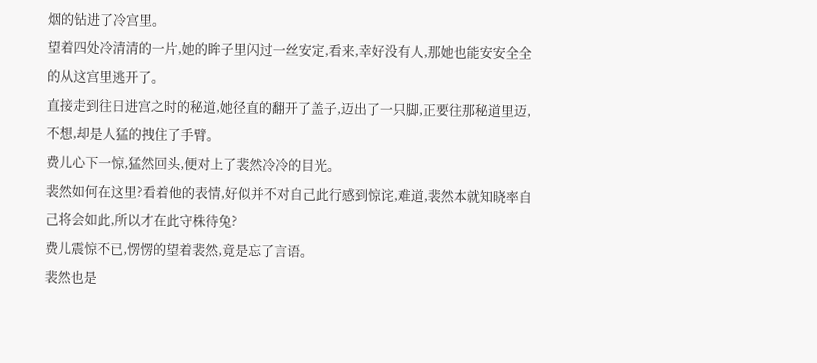烟的钻进了冷宫里。
望着四处冷清清的一片,她的眸子里闪过一丝安定,看来,幸好没有人,那她也能安安全全的从这宫里逃开了。
直接走到往日进宫之时的秘道,她径直的翻开了盖子,迈出了一只脚,正要往那秘道里迈,不想,却是人猛的拽住了手臂。
费儿心下一惊,猛然回头,便对上了裴然冷冷的目光。
裴然如何在这里?看着他的表情,好似并不对自己此行感到惊诧,难道,裴然本就知晓率自己将会如此,所以才在此守株待兔?
费儿震惊不已,愣愣的望着裴然,竟是忘了言语。
裴然也是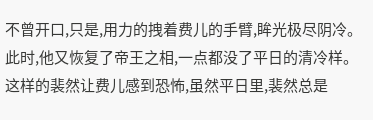不曾开口,只是,用力的拽着费儿的手臂,眸光极尽阴冷。
此时,他又恢复了帝王之相,一点都没了平日的清冷样。
这样的裴然让费儿感到恐怖,虽然平日里,裴然总是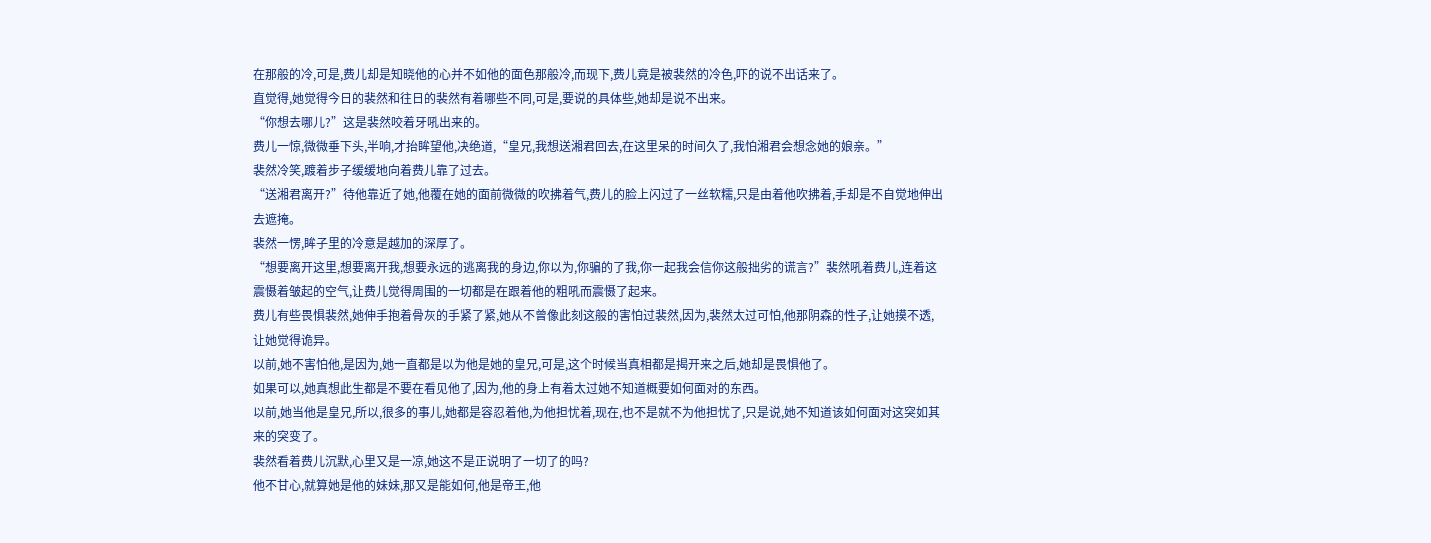在那般的冷,可是,费儿却是知晓他的心并不如他的面色那般冷,而现下,费儿竟是被裴然的冷色,吓的说不出话来了。
直觉得,她觉得今日的裴然和往日的裴然有着哪些不同,可是,要说的具体些,她却是说不出来。
“你想去哪儿?”这是裴然咬着牙吼出来的。
费儿一惊,微微垂下头,半响,才抬眸望他,决绝道,“皇兄,我想送湘君回去,在这里呆的时间久了,我怕湘君会想念她的娘亲。”
裴然冷笑,踱着步子缓缓地向着费儿靠了过去。
“送湘君离开?”待他靠近了她,他覆在她的面前微微的吹拂着气,费儿的脸上闪过了一丝软糯,只是由着他吹拂着,手却是不自觉地伸出去遮掩。
裴然一愣,眸子里的冷意是越加的深厚了。
“想要离开这里,想要离开我,想要永远的逃离我的身边,你以为,你骗的了我,你一起我会信你这般拙劣的谎言?”裴然吼着费儿,连着这震慑着皱起的空气,让费儿觉得周围的一切都是在跟着他的粗吼而震慑了起来。
费儿有些畏惧裴然,她伸手抱着骨灰的手紧了紧,她从不曾像此刻这般的害怕过裴然,因为,裴然太过可怕,他那阴森的性子,让她摸不透,让她觉得诡异。
以前,她不害怕他,是因为,她一直都是以为他是她的皇兄,可是,这个时候当真相都是揭开来之后,她却是畏惧他了。
如果可以,她真想此生都是不要在看见他了,因为,他的身上有着太过她不知道概要如何面对的东西。
以前,她当他是皇兄,所以,很多的事儿,她都是容忍着他,为他担忧着,现在,也不是就不为他担忧了,只是说,她不知道该如何面对这突如其来的突变了。
裴然看着费儿沉默,心里又是一凉,她这不是正说明了一切了的吗?
他不甘心,就算她是他的妹妹,那又是能如何,他是帝王,他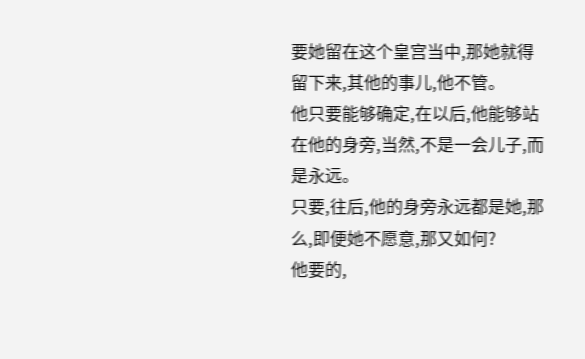要她留在这个皇宫当中,那她就得留下来,其他的事儿,他不管。
他只要能够确定,在以后,他能够站在他的身旁,当然,不是一会儿子,而是永远。
只要,往后,他的身旁永远都是她,那么,即便她不愿意,那又如何?
他要的,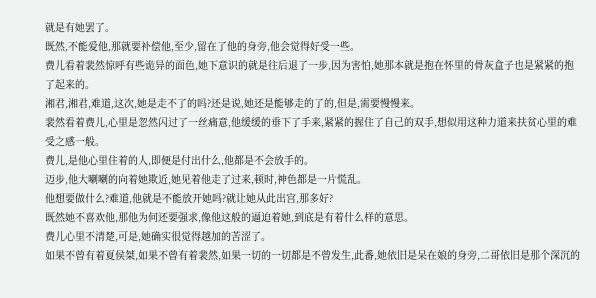就是有她罢了。
既然,不能爱他,那就要补偿他,至少,留在了他的身旁,他会觉得好受一些。
费儿看着裴然惊呼有些诡异的面色,她下意识的就是往后退了一步,因为害怕,她那本就是抱在怀里的骨灰盒子也是紧紧的抱了起来的。
湘君,湘君,难道,这次,她是走不了的吗?还是说,她还是能够走的了的,但是,需要慢慢来。
裴然看着费儿,心里是忽然闪过了一丝痛意,他缓缓的垂下了手来,紧紧的握住了自己的双手,想似用这种力道来扶贫心里的难受之感一般。
费儿,是他心里住着的人,即便是付出什么,他都是不会放手的。
迈步,他大喇喇的向着她欺近,她见着他走了过来,顿时,神色都是一片慌乱。
他想要做什么?难道,他就是不能放开她吗?就让她从此出宫,那多好?
既然她不喜欢他,那他为何还要强求,像他这般的逼迫着她,到底是有着什么样的意思。
费儿心里不清楚,可是,她确实很觉得越加的苦涩了。
如果不曾有着夏侯桀,如果不曾有着裴然,如果一切的一切都是不曾发生,此番,她依旧是呆在娘的身旁,二哥依旧是那个深沉的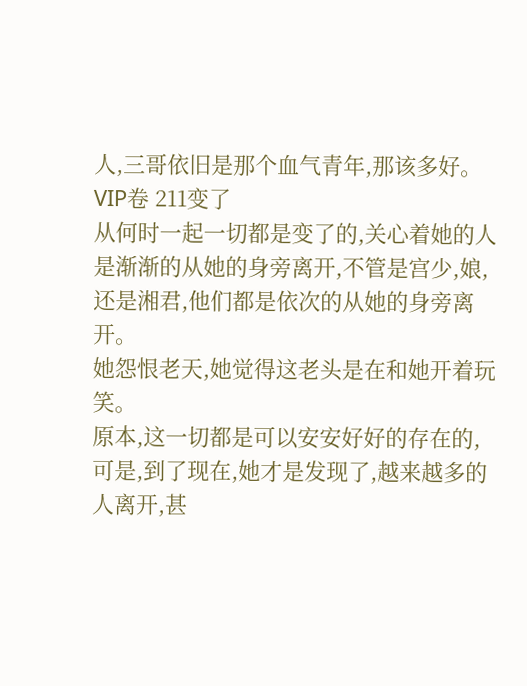人,三哥依旧是那个血气青年,那该多好。
VIP卷 211变了
从何时一起一切都是变了的,关心着她的人是渐渐的从她的身旁离开,不管是宫少,娘,还是湘君,他们都是依次的从她的身旁离开。
她怨恨老天,她觉得这老头是在和她开着玩笑。
原本,这一切都是可以安安好好的存在的,可是,到了现在,她才是发现了,越来越多的人离开,甚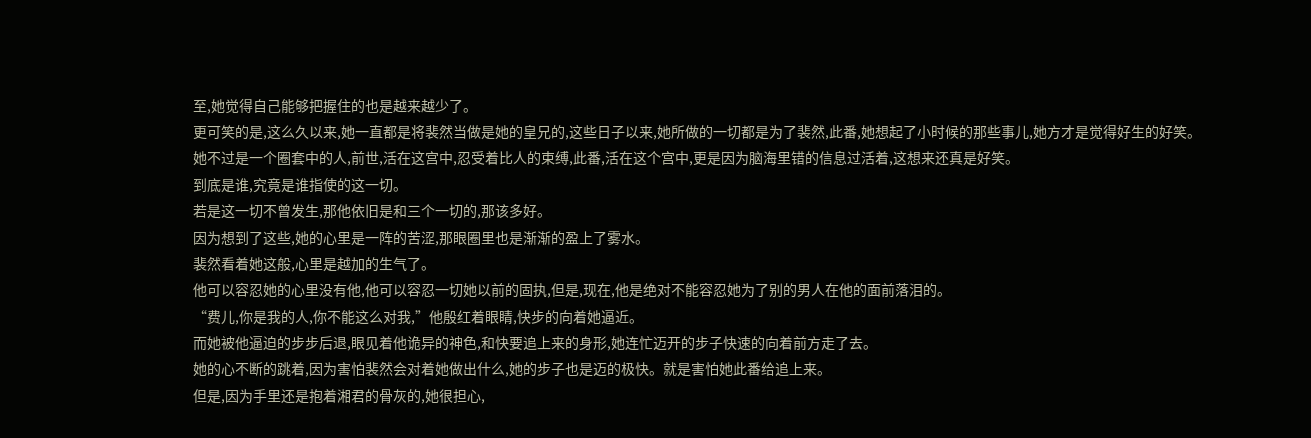至,她觉得自己能够把握住的也是越来越少了。
更可笑的是,这么久以来,她一直都是将裴然当做是她的皇兄的,这些日子以来,她所做的一切都是为了裴然,此番,她想起了小时候的那些事儿,她方才是觉得好生的好笑。
她不过是一个圈套中的人,前世,活在这宫中,忍受着比人的束缚,此番,活在这个宫中,更是因为脑海里错的信息过活着,这想来还真是好笑。
到底是谁,究竟是谁指使的这一切。
若是这一切不曾发生,那他依旧是和三个一切的,那该多好。
因为想到了这些,她的心里是一阵的苦涩,那眼圈里也是渐渐的盈上了雾水。
裴然看着她这般,心里是越加的生气了。
他可以容忍她的心里没有他,他可以容忍一切她以前的固执,但是,现在,他是绝对不能容忍她为了别的男人在他的面前落泪的。
“费儿,你是我的人,你不能这么对我,”他殷红着眼睛,快步的向着她逼近。
而她被他逼迫的步步后退,眼见着他诡异的神色,和快要追上来的身形,她连忙迈开的步子快速的向着前方走了去。
她的心不断的跳着,因为害怕裴然会对着她做出什么,她的步子也是迈的极快。就是害怕她此番给追上来。
但是,因为手里还是抱着湘君的骨灰的,她很担心,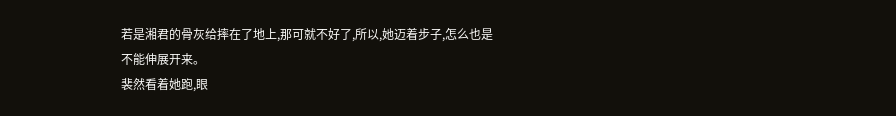若是湘君的骨灰给摔在了地上,那可就不好了,所以,她迈着步子,怎么也是不能伸展开来。
裴然看着她跑,眼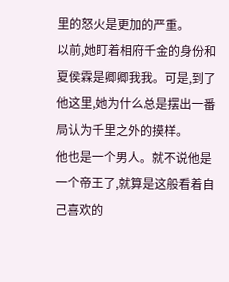里的怒火是更加的严重。
以前,她盯着相府千金的身份和夏侯霖是卿卿我我。可是,到了他这里,她为什么总是摆出一番局认为千里之外的摸样。
他也是一个男人。就不说他是一个帝王了,就算是这般看着自己喜欢的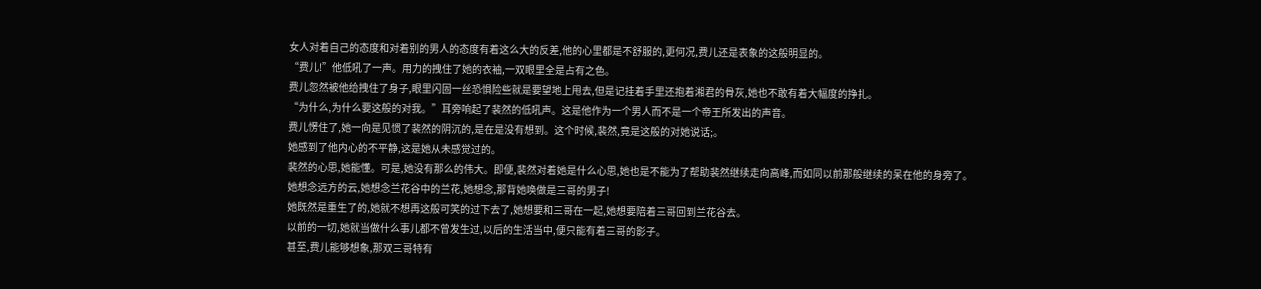女人对着自己的态度和对着别的男人的态度有着这么大的反差,他的心里都是不舒服的,更何况,费儿还是表象的这般明显的。
“费儿!”他低吼了一声。用力的拽住了她的衣袖,一双眼里全是占有之色。
费儿忽然被他给拽住了身子,眼里闪固一丝恐惧险些就是要望地上甩去,但是记挂着手里还抱着湘君的骨灰,她也不敢有着大幅度的挣扎。
“为什么,为什么要这般的对我。”耳旁响起了裴然的低吼声。这是他作为一个男人而不是一个帝王所发出的声音。
费儿愣住了,她一向是见惯了裴然的阴沉的,是在是没有想到。这个时候,裴然,竟是这般的对她说话;。
她感到了他内心的不平静,这是她从未感觉过的。
裴然的心思,她能懂。可是,她没有那么的伟大。即便,裴然对着她是什么心思,她也是不能为了帮助裴然继续走向高峰,而如同以前那般继续的呆在他的身旁了。
她想念远方的云,她想念兰花谷中的兰花,她想念,那背她唤做是三哥的男子!
她既然是重生了的,她就不想再这般可笑的过下去了,她想要和三哥在一起,她想要陪着三哥回到兰花谷去。
以前的一切,她就当做什么事儿都不曾发生过,以后的生活当中,便只能有着三哥的影子。
甚至,费儿能够想象,那双三哥特有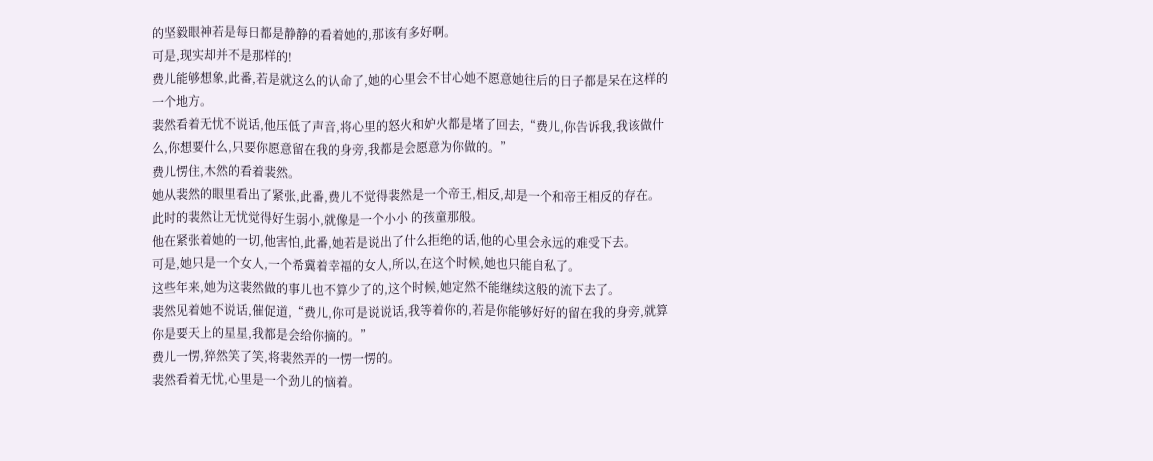的坚毅眼神若是每日都是静静的看着她的,那该有多好啊。
可是,现实却并不是那样的!
费儿能够想象,此番,若是就这么的认命了,她的心里会不甘心她不愿意她往后的日子都是呆在这样的一个地方。
裴然看着无忧不说话,他压低了声音,将心里的怒火和妒火都是堵了回去,“费儿,你告诉我,我该做什么,你想要什么,只要你愿意留在我的身旁,我都是会愿意为你做的。”
费儿愣住,木然的看着裴然。
她从裴然的眼里看出了紧张,此番,费儿不觉得裴然是一个帝王,相反,却是一个和帝王相反的存在。
此时的裴然让无忧觉得好生弱小,就像是一个小小 的孩童那般。
他在紧张着她的一切,他害怕,此番,她若是说出了什么拒绝的话,他的心里会永远的难受下去。
可是,她只是一个女人,一个希冀着幸福的女人,所以,在这个时候,她也只能自私了。
这些年来,她为这裴然做的事儿也不算少了的,这个时候,她定然不能继续这般的流下去了。
裴然见着她不说话,催促道,“费儿,你可是说说话,我等着你的,若是你能够好好的留在我的身旁,就算你是要天上的星星,我都是会给你摘的。”
费儿一愣,猝然笑了笑,将裴然弄的一愣一愣的。
裴然看着无忧,心里是一个劲儿的恼着。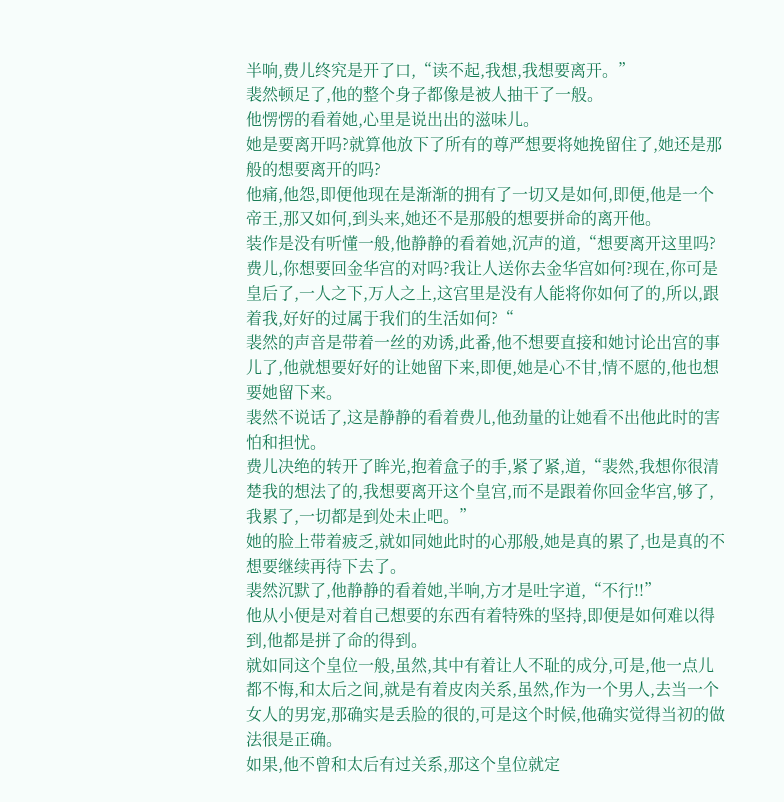半响,费儿终究是开了口,“读不起,我想,我想要离开。”
裴然顿足了,他的整个身子都像是被人抽干了一般。
他愣愣的看着她,心里是说出出的滋味儿。
她是要离开吗?就算他放下了所有的尊严想要将她挽留住了,她还是那般的想要离开的吗?
他痛,他怨,即便他现在是渐渐的拥有了一切又是如何,即便,他是一个帝王,那又如何,到头来,她还不是那般的想要拼命的离开他。
装作是没有听懂一般,他静静的看着她,沉声的道,“想要离开这里吗?费儿,你想要回金华宫的对吗?我让人送你去金华宫如何?现在,你可是皇后了,一人之下,万人之上,这宫里是没有人能将你如何了的,所以,跟着我,好好的过属于我们的生活如何?“
裴然的声音是带着一丝的劝诱,此番,他不想要直接和她讨论出宫的事儿了,他就想要好好的让她留下来,即便,她是心不甘,情不愿的,他也想要她留下来。
裴然不说话了,这是静静的看着费儿,他劲量的让她看不出他此时的害怕和担忧。
费儿决绝的转开了眸光,抱着盒子的手,紧了紧,道,“裴然,我想你很清楚我的想法了的,我想要离开这个皇宫,而不是跟着你回金华宫,够了,我累了,一切都是到处未止吧。”
她的脸上带着疲乏,就如同她此时的心那般,她是真的累了,也是真的不想要继续再待下去了。
裴然沉默了,他静静的看着她,半响,方才是吐字道,“不行!!”
他从小便是对着自己想要的东西有着特殊的坚持,即便是如何难以得到,他都是拼了命的得到。
就如同这个皇位一般,虽然,其中有着让人不耻的成分,可是,他一点儿都不悔,和太后之间,就是有着皮肉关系,虽然,作为一个男人,去当一个女人的男宠,那确实是丢脸的很的,可是这个时候,他确实觉得当初的做法很是正确。
如果,他不曾和太后有过关系,那这个皇位就定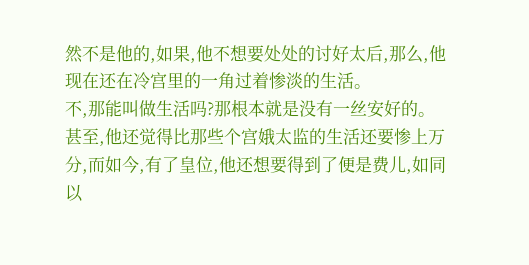然不是他的,如果,他不想要处处的讨好太后,那么,他现在还在冷宫里的一角过着惨淡的生活。
不,那能叫做生活吗?那根本就是没有一丝安好的。
甚至,他还觉得比那些个宫娥太监的生活还要惨上万分,而如今,有了皇位,他还想要得到了便是费儿,如同以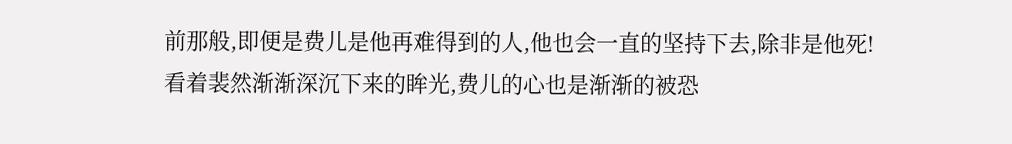前那般,即便是费儿是他再难得到的人,他也会一直的坚持下去,除非是他死!
看着裴然渐渐深沉下来的眸光,费儿的心也是渐渐的被恐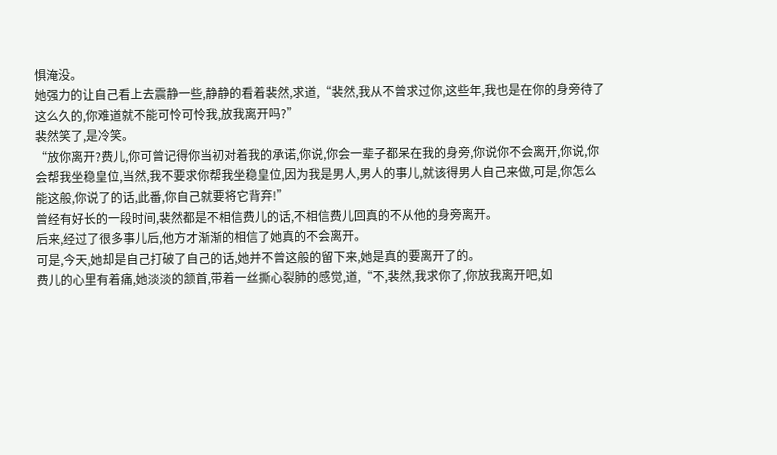惧淹没。
她强力的让自己看上去震静一些,静静的看着裴然,求道,“裴然,我从不曾求过你,这些年,我也是在你的身旁待了这么久的,你难道就不能可怜可怜我,放我离开吗?”
裴然笑了,是冷笑。
“放你离开?费儿,你可曾记得你当初对着我的承诺,你说,你会一辈子都呆在我的身旁,你说你不会离开,你说,你会帮我坐稳皇位,当然,我不要求你帮我坐稳皇位,因为我是男人,男人的事儿,就该得男人自己来做,可是,你怎么能这般,你说了的话,此番,你自己就要将它背弃!”
曾经有好长的一段时间,裴然都是不相信费儿的话,不相信费儿回真的不从他的身旁离开。
后来,经过了很多事儿后,他方才渐渐的相信了她真的不会离开。
可是,今天,她却是自己打破了自己的话,她并不曾这般的留下来,她是真的要离开了的。
费儿的心里有着痛,她淡淡的颔首,带着一丝撕心裂肺的感觉,道,“不,裴然,我求你了,你放我离开吧,如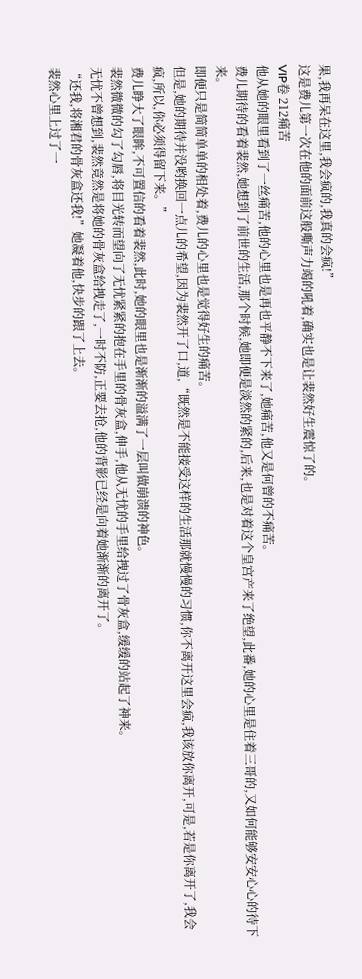果,我再呆在这里,我会疯的,我真的会疯!”
这是费儿第一次在他的面前这般嘶声力竭的吼着,确实也是让裴然好生震惊了的。
VIP卷 212痛苦
他从她的眼里看到了一丝痛苦,他的心里也是再也平静不下来了,她痛苦,他又是何曾的不痛苦。
费儿期待的看着裴然,她想到了前世的生活,那个时候,她即便是淡然的紧的,后来,也是对着这个皇宫产来了绝望,此番,她的心里是住着三哥的,又如何能够安安心心的待下来。
即便只是简简单单的相处着,费儿的心里也是觉得好生的痛苦。
但是,她的期待并没哟换回一点儿的希望,因为裴然开了口,道,“既然是不能接受这样的生活那就慢慢的习惯,你不离开这里会疯,我该放你离开,可是,若是你离开了,我会疯,所以,你必须得留下来。”
费儿睁大了眼眸,不可置信的看着裴然,此时,她的眼里也是渐渐的溢满了一层叫做崩溃的神色。
裴然微微的勾了勾唇,将目光转而望向了无忧紧紧的抱在手里的骨灰盒,伸手,他从无忧的手里给拽过了骨灰盒,缓缓的站起了神来。
无忧不曾想到,裴然竟然是将她的骨灰盒给拽走了,一时不防,正要去抢,他的背影已经是向着她渐渐的离开了。
“还我,将湘君的骨灰盒还我!”她凝着他,快步的跟了上去。
裴然心里上过了一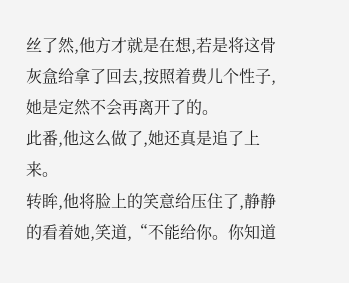丝了然,他方才就是在想,若是将这骨灰盒给拿了回去,按照着费儿个性子,她是定然不会再离开了的。
此番,他这么做了,她还真是追了上来。
转眸,他将脸上的笑意给压住了,静静的看着她,笑道,“不能给你。你知道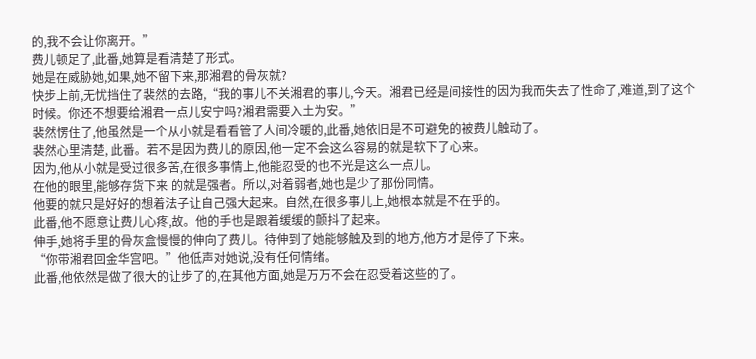的,我不会让你离开。”
费儿顿足了,此番,她算是看清楚了形式。
她是在威胁她,如果,她不留下来,那湘君的骨灰就?
快步上前,无忧挡住了裴然的去路,“我的事儿不关湘君的事儿,今天。湘君已经是间接性的因为我而失去了性命了,难道,到了这个时候。你还不想要给湘君一点儿安宁吗?湘君需要入土为安。”
裴然愣住了,他虽然是一个从小就是看看管了人间冷暖的,此番,她依旧是不可避免的被费儿触动了。
裴然心里清楚, 此番。若不是因为费儿的原因,他一定不会这么容易的就是软下了心来。
因为,他从小就是受过很多苦,在很多事情上,他能忍受的也不光是这么一点儿。
在他的眼里,能够存货下来 的就是强者。所以,对着弱者,她也是少了那份同情。
他要的就只是好好的想着法子让自己强大起来。自然,在很多事儿上,她根本就是不在乎的。
此番,他不愿意让费儿心疼,故。他的手也是跟着缓缓的颤抖了起来。
伸手,她将手里的骨灰盒慢慢的伸向了费儿。待伸到了她能够触及到的地方,他方才是停了下来。
“你带湘君回金华宫吧。”他低声对她说,没有任何情绪。
此番,他依然是做了很大的让步了的,在其他方面,她是万万不会在忍受着这些的了。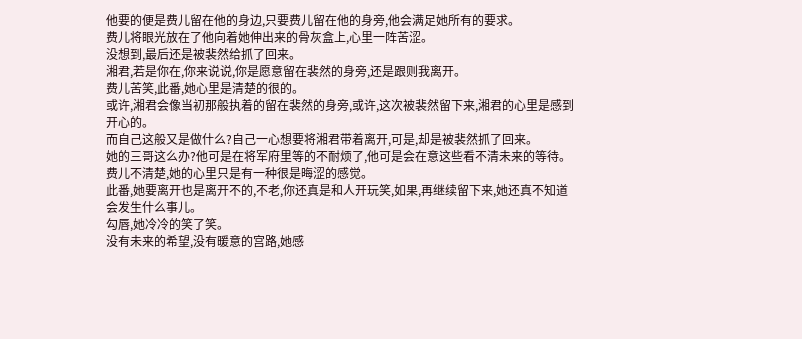他要的便是费儿留在他的身边,只要费儿留在他的身旁,他会满足她所有的要求。
费儿将眼光放在了他向着她伸出来的骨灰盒上,心里一阵苦涩。
没想到,最后还是被裴然给抓了回来。
湘君,若是你在,你来说说,你是愿意留在裴然的身旁,还是跟则我离开。
费儿苦笑,此番,她心里是清楚的很的。
或许,湘君会像当初那般执着的留在裴然的身旁,或许,这次被裴然留下来,湘君的心里是感到开心的。
而自己这般又是做什么?自己一心想要将湘君带着离开,可是,却是被裴然抓了回来。
她的三哥这么办?他可是在将军府里等的不耐烦了,他可是会在意这些看不清未来的等待。
费儿不清楚,她的心里只是有一种很是晦涩的感觉。
此番,她要离开也是离开不的,不老,你还真是和人开玩笑,如果,再继续留下来,她还真不知道会发生什么事儿。
勾唇,她冷冷的笑了笑。
没有未来的希望,没有暖意的宫路,她感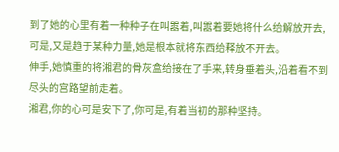到了她的心里有着一种种子在叫嚣着,叫嚣着要她将什么给解放开去,可是,又是趋于某种力量,她是根本就将东西给释放不开去。
伸手,她慎重的将湘君的骨灰盒给接在了手来,转身垂着头,沿着看不到尽头的宫路望前走着。
湘君,你的心可是安下了,你可是,有着当初的那种坚持。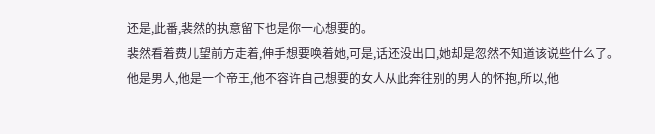还是,此番,裴然的执意留下也是你一心想要的。
裴然看着费儿望前方走着,伸手想要唤着她,可是,话还没出口,她却是忽然不知道该说些什么了。
他是男人,他是一个帝王,他不容许自己想要的女人从此奔往别的男人的怀抱,所以,他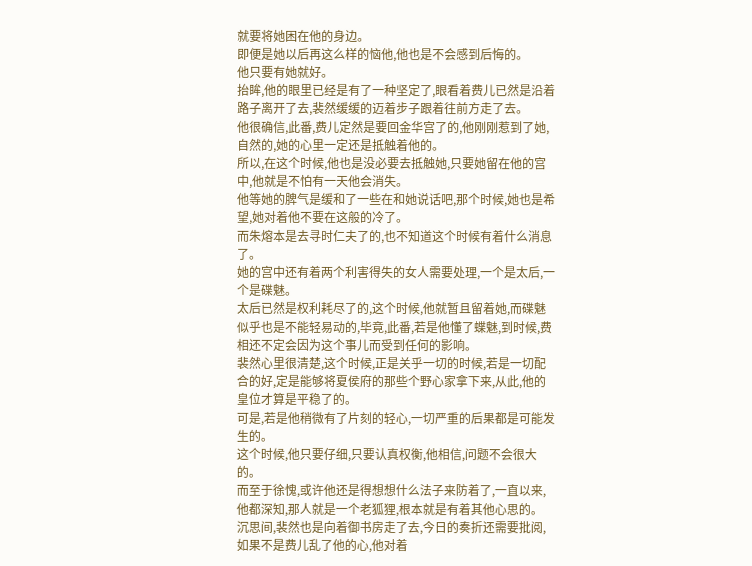就要将她困在他的身边。
即便是她以后再这么样的恼他,他也是不会感到后悔的。
他只要有她就好。
抬眸,他的眼里已经是有了一种坚定了,眼看着费儿已然是沿着路子离开了去,裴然缓缓的迈着步子跟着往前方走了去。
他很确信,此番,费儿定然是要回金华宫了的,他刚刚惹到了她,自然的,她的心里一定还是抵触着他的。
所以,在这个时候,他也是没必要去抵触她,只要她留在他的宫中,他就是不怕有一天他会消失。
他等她的脾气是缓和了一些在和她说话吧,那个时候,她也是希望,她对着他不要在这般的冷了。
而朱熔本是去寻时仁夫了的,也不知道这个时候有着什么消息了。
她的宫中还有着两个利害得失的女人需要处理,一个是太后,一个是碟魅。
太后已然是权利耗尽了的,这个时候,他就暂且留着她,而碟魅似乎也是不能轻易动的,毕竟,此番,若是他懂了蝶魅,到时候,费相还不定会因为这个事儿而受到任何的影响。
裴然心里很清楚,这个时候,正是关乎一切的时候,若是一切配合的好,定是能够将夏侯府的那些个野心家拿下来,从此,他的皇位才算是平稳了的。
可是,若是他稍微有了片刻的轻心,一切严重的后果都是可能发生的。
这个时候,他只要仔细,只要认真权衡,他相信,问题不会很大的。
而至于徐愧,或许他还是得想想什么法子来防着了,一直以来,他都深知,那人就是一个老狐狸,根本就是有着其他心思的。
沉思间,裴然也是向着御书房走了去,今日的奏折还需要批阅,如果不是费儿乱了他的心,他对着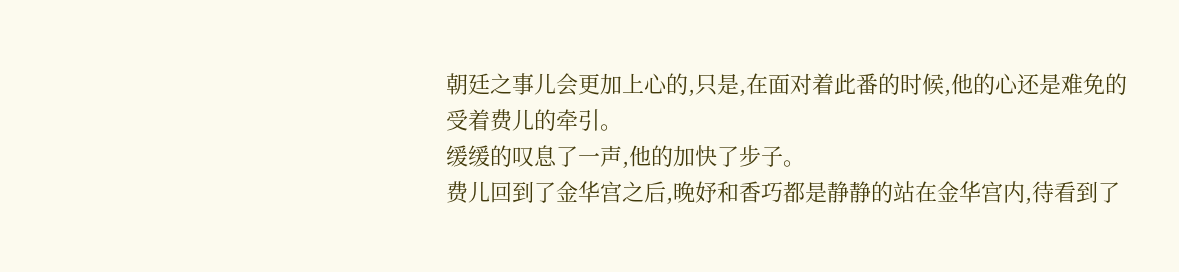朝廷之事儿会更加上心的,只是,在面对着此番的时候,他的心还是难免的受着费儿的牵引。
缓缓的叹息了一声,他的加快了步子。
费儿回到了金华宫之后,晚妤和香巧都是静静的站在金华宫内,待看到了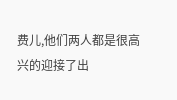费儿,他们两人都是很高兴的迎接了出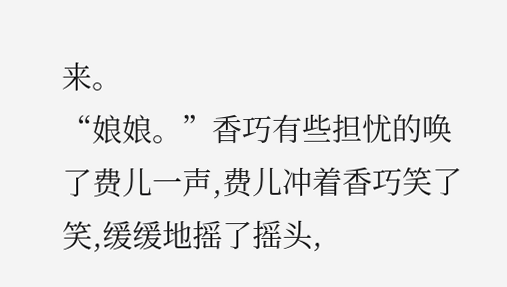来。
“娘娘。”香巧有些担忧的唤了费儿一声,费儿冲着香巧笑了笑,缓缓地摇了摇头,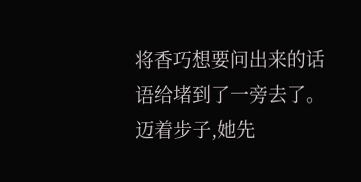将香巧想要问出来的话语给堵到了一旁去了。
迈着步子,她先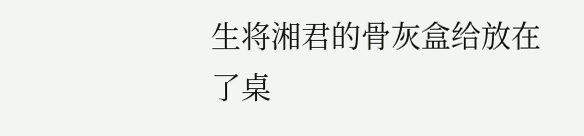生将湘君的骨灰盒给放在了桌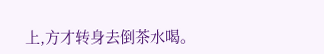上,方才转身去倒茶水喝。